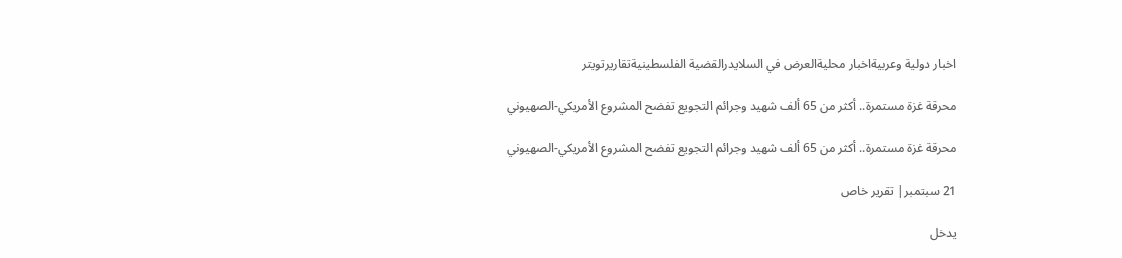اخبار دولية وعربيةاخبار محليةالعرض في السلايدرالقضية الفلسطينيةتقاريرتويتر

محرقة غزة مستمرة.. أكثر من 65 ألف شهيد وجرائم التجويع تفضح المشروع الأمريكي-الصهيوني

محرقة غزة مستمرة.. أكثر من 65 ألف شهيد وجرائم التجويع تفضح المشروع الأمريكي-الصهيوني

21 سبتمبر| تقرير خاص

يدخل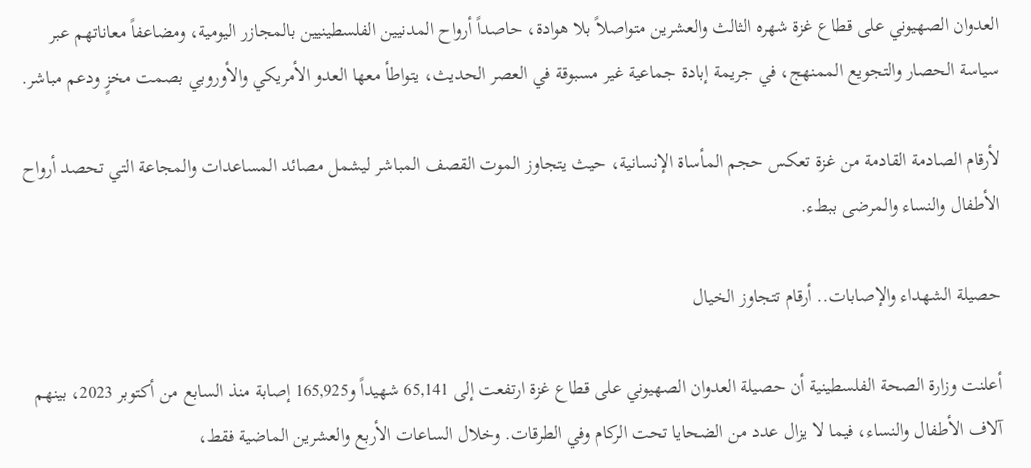العدوان الصهيوني على قطاع غزة شهره الثالث والعشرين متواصلاً بلا هوادة، حاصداً أرواح المدنيين الفلسطينيين بالمجازر اليومية، ومضاعفاً معاناتهم عبر سياسة الحصار والتجويع الممنهج، في جريمة إبادة جماعية غير مسبوقة في العصر الحديث، يتواطأ معها العدو الأمريكي والأوروبي بصمت مخزٍ ودعم مباشر.

لأرقام الصادمة القادمة من غزة تعكس حجم المأساة الإنسانية، حيث يتجاوز الموت القصف المباشر ليشمل مصائد المساعدات والمجاعة التي تحصد أرواح الأطفال والنساء والمرضى ببطء.

حصيلة الشهداء والإصابات.. أرقام تتجاوز الخيال

أعلنت وزارة الصحة الفلسطينية أن حصيلة العدوان الصهيوني على قطاع غزة ارتفعت إلى 65,141 شهيداً و165,925 إصابة منذ السابع من أكتوبر 2023، بينهم آلاف الأطفال والنساء، فيما لا يزال عدد من الضحايا تحت الركام وفي الطرقات. وخلال الساعات الأربع والعشرين الماضية فقط،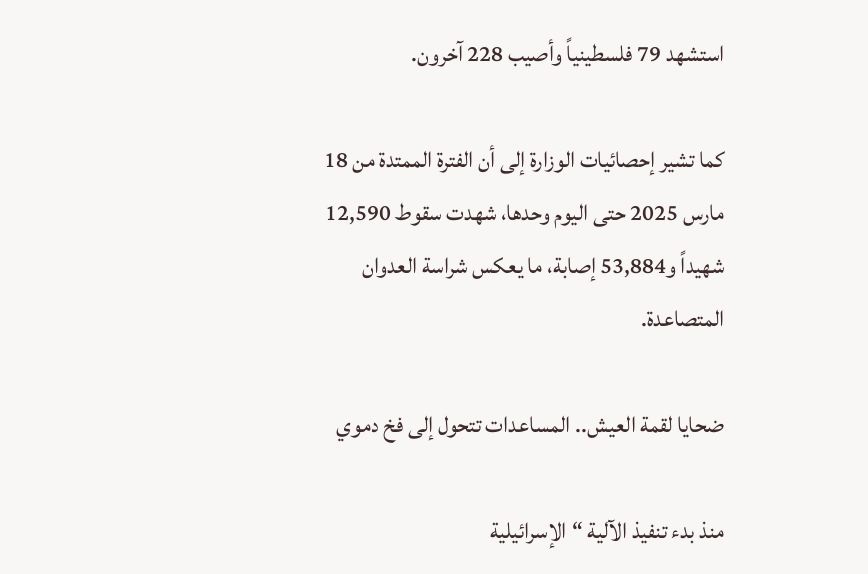استشهد 79 فلسطينياً وأصيب 228 آخرون.

كما تشير إحصائيات الوزارة إلى أن الفترة الممتدة من 18 مارس 2025 حتى اليوم وحدها، شهدت سقوط 12,590 شهيداً و53,884 إصابة، ما يعكس شراسة العدوان المتصاعدة.

ضحايا لقمة العيش.. المساعدات تتحول إلى فخ دموي

منذ بدء تنفيذ الآلية “الإسرائيلية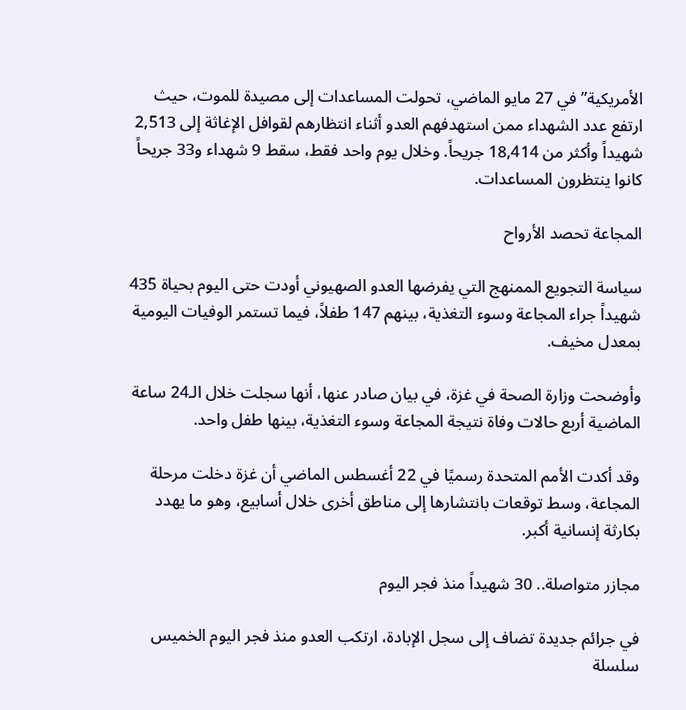الأمريكية” في 27 مايو الماضي، تحولت المساعدات إلى مصيدة للموت، حيث ارتفع عدد الشهداء ممن استهدفهم العدو أثناء انتظارهم لقوافل الإغاثة إلى 2,513 شهيداً وأكثر من 18,414 جريحاً. وخلال يوم واحد فقط، سقط 9 شهداء و33 جريحاً كانوا ينتظرون المساعدات.

المجاعة تحصد الأرواح

سياسة التجويع الممنهج التي يفرضها العدو الصهيوني أودت حتى اليوم بحياة 435 شهيداً جراء المجاعة وسوء التغذية، بينهم 147 طفلاً، فيما تستمر الوفيات اليومية بمعدل مخيف.

وأوضحت وزارة الصحة في غزة، في بيان صادر عنها، أنها سجلت خلال الـ24 ساعة الماضية أربع حالات وفاة نتيجة المجاعة وسوء التغذية، بينها طفل واحد.

وقد أكدت الأمم المتحدة رسميًا في 22 أغسطس الماضي أن غزة دخلت مرحلة المجاعة، وسط توقعات بانتشارها إلى مناطق أخرى خلال أسابيع، وهو ما يهدد بكارثة إنسانية أكبر.

مجازر متواصلة.. 30 شهيداً منذ فجر اليوم

في جرائم جديدة تضاف إلى سجل الإبادة، ارتكب العدو منذ فجر اليوم الخميس سلسلة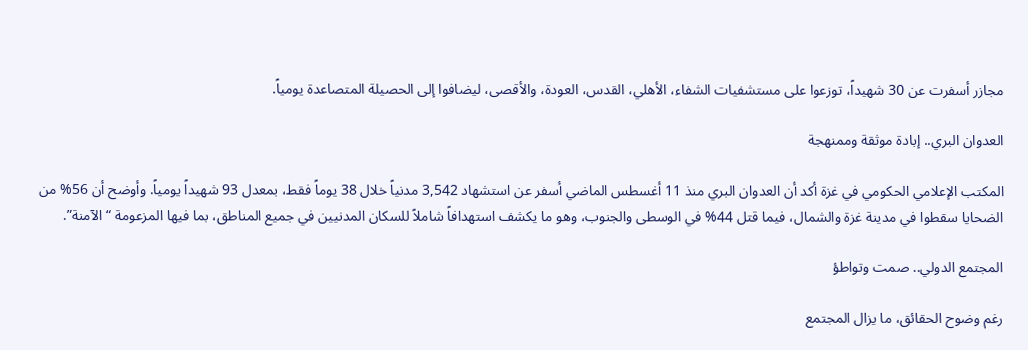مجازر أسفرت عن 30 شهيداً، توزعوا على مستشفيات الشفاء، الأهلي، القدس، العودة، والأقصى، ليضافوا إلى الحصيلة المتصاعدة يومياً.

العدوان البري.. إبادة موثقة وممنهجة

المكتب الإعلامي الحكومي في غزة أكد أن العدوان البري منذ 11 أغسطس الماضي أسفر عن استشهاد 3,542 مدنياً خلال 38 يوماً فقط، بمعدل 93 شهيداً يومياً. وأوضح أن 56% من الضحايا سقطوا في مدينة غزة والشمال، فيما قتل 44% في الوسطى والجنوب، وهو ما يكشف استهدافاً شاملاً للسكان المدنيين في جميع المناطق، بما فيها المزعومة “الآمنة”.

المجتمع الدولي.. صمت وتواطؤ

رغم وضوح الحقائق، ما يزال المجتمع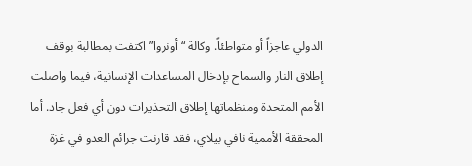الدولي عاجزاً أو متواطئاً. وكالة “أونروا” اكتفت بمطالبة بوقف إطلاق النار والسماح بإدخال المساعدات الإنسانية، فيما واصلت الأمم المتحدة ومنظماتها إطلاق التحذيرات دون أي فعل جاد. أما المحققة الأممية نافي بيلاي، فقد قارنت جرائم العدو في غزة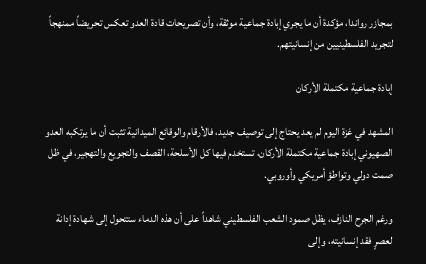بمجازر رواندا، مؤكدة أن ما يجري إبادة جماعية موثقة، وأن تصريحات قادة العدو تعكس تحريضاً ممنهجاً لتجريد الفلسطينيين من إنسانيتهم.

إبادة جماعية مكتملة الأركان

المشهد في غزة اليوم لم يعد يحتاج إلى توصيف جديد، فالأرقام والوقائع الميدانية تثبت أن ما يرتكبه العدو الصهيوني إبادة جماعية مكتملة الأركان، تستخدم فيها كل الأسلحة، القصف والتجويع والتهجير، في ظل صمت دولي وتواطؤ أمريكي وأوروبي.

ورغم الجرح النازف، يظل صمود الشعب الفلسطيني شاهداً على أن هذه الدماء ستتحول إلى شهادة إدانة لعصرٍ فقد إنسانيته، وإلى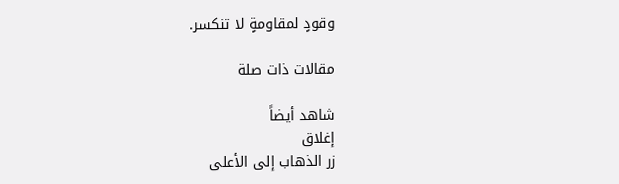وقودٍ لمقاومةٍ لا تنكسر.

مقالات ذات صلة

شاهد أيضاً
إغلاق
زر الذهاب إلى الأعلى